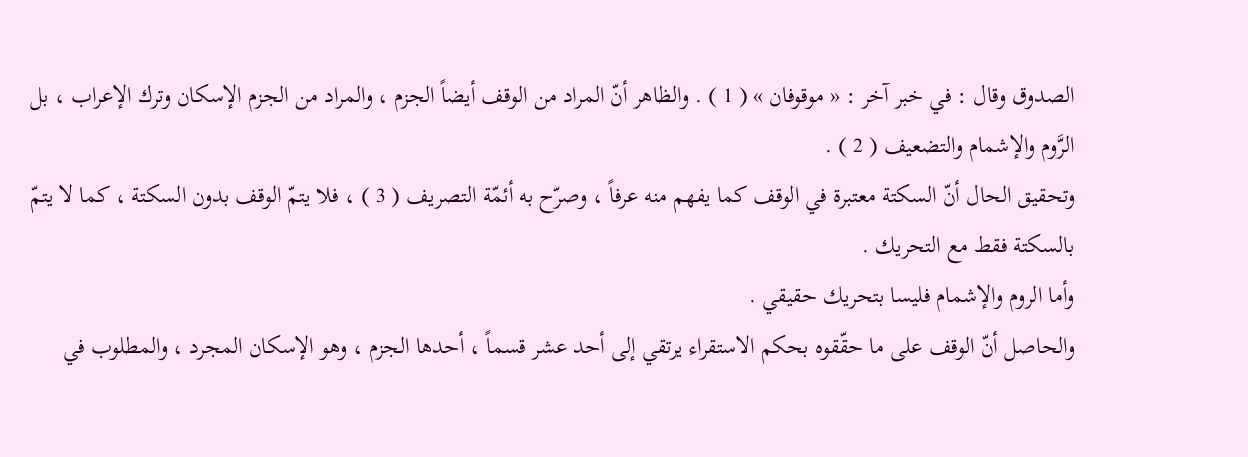الصدوق وقال : في خبر آخر : « موقوفان » ( 1 ) . والظاهر أنّ المراد من الوقف أيضاً الجزم ، والمراد من الجزم الإسكان وترك الإعراب ، بل الرَّوم والإشمام والتضعيف ( 2 ) .
وتحقيق الحال أنّ السكتة معتبرة في الوقف كما يفهم منه عرفاً ، وصرّح به أئمّة التصريف ( 3 ) ، فلا يتمّ الوقف بدون السكتة ، كما لا يتمّ بالسكتة فقط مع التحريك .
وأما الروم والإشمام فليسا بتحريك حقيقي .
والحاصل أنّ الوقف على ما حقّقوه بحكم الاستقراء يرتقي إلى أحد عشر قسماً ، أحدها الجزم ، وهو الإسكان المجرد ، والمطلوب في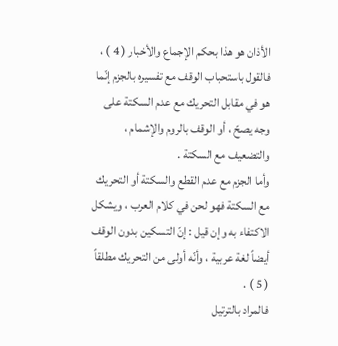الأذان هو هذا بحكم الإجماع والأخبار ( 4 ) ، فالقول باستحباب الوقف مع تفسيره بالجزم إنّما هو في مقابل التحريك مع عدم السكتة على وجه يصحّ ، أو الوقف بالروم والإشمام ، والتضعيف مع السكتة .
وأما الجزم مع عدم القطع والسكتة أو التحريك مع السكتة فهو لحن في كلام العرب ، ويشكل الاكتفاء به وإن قيل : إنّ التسكين بدون الوقف أيضاً لغة عربية ، وأنّه أولى من التحريك مطلقاً ( 5 ) .
فالمراد بالترتيل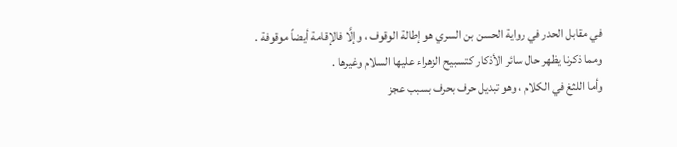في مقابل الحدر في رواية الحسن بن السري هو إطالة الوقوف ، وإلَّا فالإقامة أيضاً موقوفة .
ومما ذكرنا يظهر حال سائر الأذكار كتسبيح الزهراء عليها السلام وغيرها .
وأما اللثغ في الكلام ، وهو تبديل حرف بحرف بسبب عجز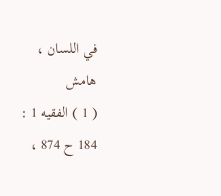في اللسان ،
هامش
( 1 ) الفقيه 1 : 184 ح 874 ،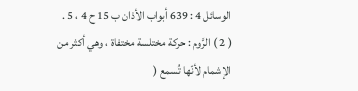الوسائل 4 : 639 أبواب الأذان ب 15 ح 4 ، 5 .
( 2 ) الرَّوم : حركة مختلسة مختفاة ، وهي أكثر من الإشمام لأنّها تُسمع (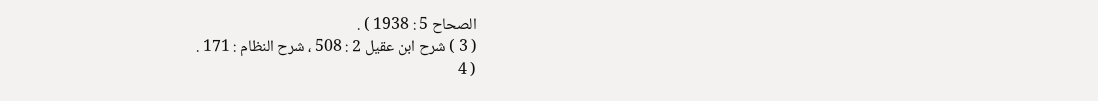الصحاح 5 : 1938 ) .
( 3 ) شرح ابن عقيل 2 : 508 ، شرح النظام : 171 .
( 4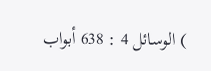) الوسائل 4 : 638 أبواب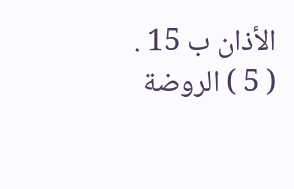الأذان ب 15 .
( 5 ) الروضة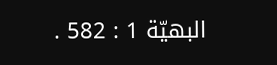البهيّة 1 : 582 .